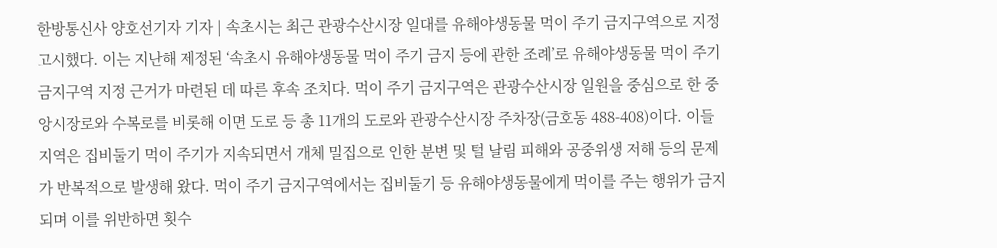한방통신사 양호선기자 기자 | 속초시는 최근 관광수산시장 일대를 유해야생동물 먹이 주기 금지구역으로 지정 고시했다. 이는 지난해 제정된 ‘속초시 유해야생동물 먹이 주기 금지 등에 관한 조례’로 유해야생동물 먹이 주기 금지구역 지정 근거가 마련된 데 따른 후속 조치다. 먹이 주기 금지구역은 관광수산시장 일원을 중심으로 한 중앙시장로와 수복로를 비롯해 이면 도로 등 총 11개의 도로와 관광수산시장 주차장(금호동 488-408)이다. 이들 지역은 집비둘기 먹이 주기가 지속되면서 개체 밀집으로 인한 분변 및 털 날림 피해와 공중위생 저해 등의 문제가 반복적으로 발생해 왔다. 먹이 주기 금지구역에서는 집비둘기 등 유해야생동물에게 먹이를 주는 행위가 금지되며 이를 위반하면 횟수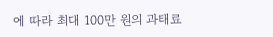에 따라 최대 100만 원의 과태료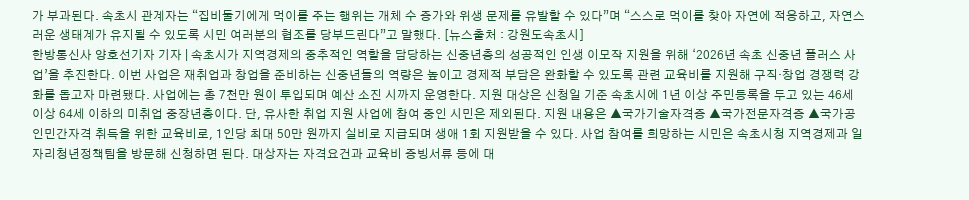가 부과된다. 속초시 관계자는 “집비둘기에게 먹이를 주는 행위는 개체 수 증가와 위생 문제를 유발할 수 있다”며 “스스로 먹이를 찾아 자연에 적응하고, 자연스러운 생태계가 유지될 수 있도록 시민 여러분의 협조를 당부드린다”고 말했다. [뉴스출처 : 강원도속초시]
한방통신사 양호선기자 기자 | 속초시가 지역경제의 중추적인 역할을 담당하는 신중년층의 성공적인 인생 이모작 지원을 위해 ‘2026년 속초 신중년 플러스 사업’을 추진한다. 이번 사업은 재취업과 창업을 준비하는 신중년들의 역량은 높이고 경제적 부담은 완화할 수 있도록 관련 교육비를 지원해 구직·창업 경쟁력 강화를 돕고자 마련됐다. 사업에는 총 7천만 원이 투입되며 예산 소진 시까지 운영한다. 지원 대상은 신청일 기준 속초시에 1년 이상 주민등록을 두고 있는 46세 이상 64세 이하의 미취업 중장년층이다. 단, 유사한 취업 지원 사업에 참여 중인 시민은 제외된다. 지원 내용은 ▲국가기술자격증 ▲국가전문자격증 ▲국가공인민간자격 취득을 위한 교육비로, 1인당 최대 50만 원까지 실비로 지급되며 생애 1회 지원받을 수 있다. 사업 참여를 희망하는 시민은 속초시청 지역경제과 일자리청년정책팀을 방문해 신청하면 된다. 대상자는 자격요건과 교육비 증빙서류 등에 대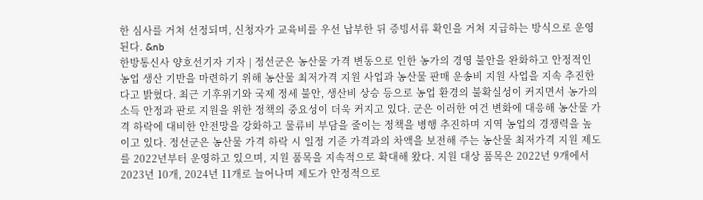한 심사를 거쳐 선정되며, 신청자가 교육비를 우선 납부한 뒤 증빙서류 확인을 거쳐 지급하는 방식으로 운영된다. &nb
한방통신사 양호선기자 기자 | 정선군은 농산물 가격 변동으로 인한 농가의 경영 불안을 완화하고 안정적인 농업 생산 기반을 마련하기 위해 농산물 최저가격 지원 사업과 농산물 판매 운송비 지원 사업을 지속 추진한다고 밝혔다. 최근 기후위기와 국제 정세 불안, 생산비 상승 등으로 농업 환경의 불확실성이 커지면서 농가의 소득 안정과 판로 지원을 위한 정책의 중요성이 더욱 커지고 있다. 군은 이러한 여건 변화에 대응해 농산물 가격 하락에 대비한 안전망을 강화하고 물류비 부담을 줄이는 정책을 병행 추진하며 지역 농업의 경쟁력을 높이고 있다. 정선군은 농산물 가격 하락 시 일정 기준 가격과의 차액을 보전해 주는 농산물 최저가격 지원 제도를 2022년부터 운영하고 있으며, 지원 품목을 지속적으로 확대해 왔다. 지원 대상 품목은 2022년 9개에서 2023년 10개, 2024년 11개로 늘어나며 제도가 안정적으로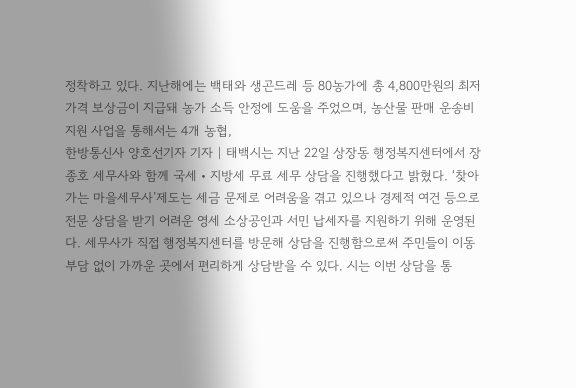정착하고 있다. 지난해에는 백태와 생곤드레 등 80농가에 총 4,800만원의 최저가격 보상금이 지급돼 농가 소득 안정에 도움을 주었으며, 농산물 판매 운송비 지원 사업을 통해서는 4개 농협,
한방통신사 양호선기자 기자 | 태백시는 지난 22일 상장동 행정복지센터에서 장종호 세무사와 함께 국세・지방세 무료 세무 상담을 진행했다고 밝혔다. ‘찾아가는 마을세무사’제도는 세금 문제로 어려움을 겪고 있으나 경제적 여건 등으로 전문 상담을 받기 어려운 영세 소상공인과 서민 납세자를 지원하기 위해 운영된다. 세무사가 직접 행정복지센터를 방문해 상담을 진행함으로써 주민들이 이동 부담 없이 가까운 곳에서 편리하게 상담받을 수 있다. 시는 이번 상담을 통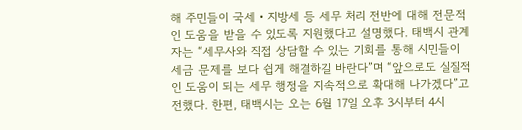해 주민들이 국세・지방세 등 세무 처리 전반에 대해 전문적인 도움을 받을 수 있도록 지원했다고 설명했다. 태백시 관계자는 “세무사와 직접 상담할 수 있는 기회를 통해 시민들이 세금 문제를 보다 쉽게 해결하길 바란다”며 “앞으로도 실질적인 도움이 되는 세무 행정을 지속적으로 확대해 나가겠다”고 전했다. 한편, 태백시는 오는 6월 17일 오후 3시부터 4시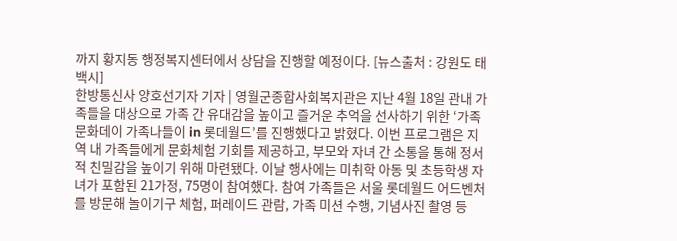까지 황지동 행정복지센터에서 상담을 진행할 예정이다. [뉴스출처 : 강원도 태백시]
한방통신사 양호선기자 기자 | 영월군종합사회복지관은 지난 4월 18일 관내 가족들을 대상으로 가족 간 유대감을 높이고 즐거운 추억을 선사하기 위한 ‘가족문화데이 가족나들이 in 롯데월드’를 진행했다고 밝혔다. 이번 프로그램은 지역 내 가족들에게 문화체험 기회를 제공하고, 부모와 자녀 간 소통을 통해 정서적 친밀감을 높이기 위해 마련됐다. 이날 행사에는 미취학 아동 및 초등학생 자녀가 포함된 21가정, 75명이 참여했다. 참여 가족들은 서울 롯데월드 어드벤처를 방문해 놀이기구 체험, 퍼레이드 관람, 가족 미션 수행, 기념사진 촬영 등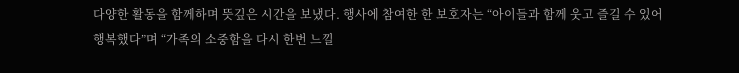다양한 활동을 함께하며 뜻깊은 시간을 보냈다. 행사에 참여한 한 보호자는 “아이들과 함께 웃고 즐길 수 있어 행복했다”며 “가족의 소중함을 다시 한번 느낄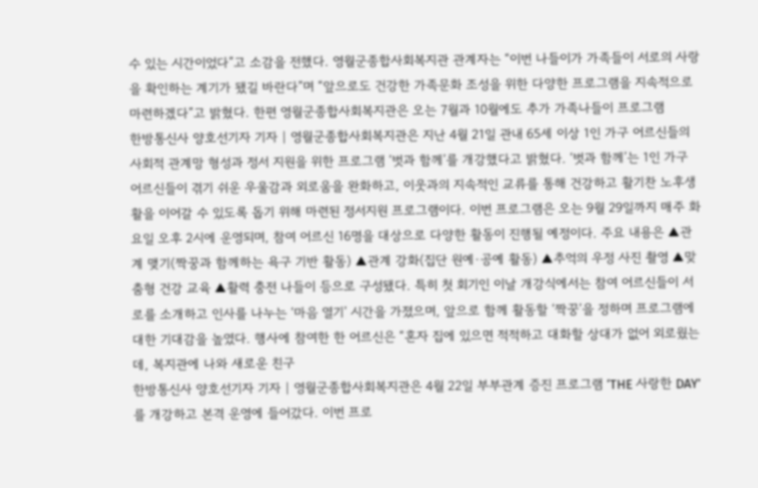수 있는 시간이었다”고 소감을 전했다. 영월군종합사회복지관 관계자는 “이번 나들이가 가족들이 서로의 사랑을 확인하는 계기가 됐길 바란다”며 “앞으로도 건강한 가족문화 조성을 위한 다양한 프로그램을 지속적으로 마련하겠다”고 밝혔다. 한편 영월군종합사회복지관은 오는 7월과 10월에도 추가 가족나들이 프로그램
한방통신사 양호선기자 기자 | 영월군종합사회복지관은 지난 4월 21일 관내 65세 이상 1인 가구 어르신들의 사회적 관계망 형성과 정서 지원을 위한 프로그램 ‘벗과 함께’를 개강했다고 밝혔다. ‘벗과 함께’는 1인 가구 어르신들이 겪기 쉬운 우울감과 외로움을 완화하고, 이웃과의 지속적인 교류를 통해 건강하고 활기찬 노후생활을 이어갈 수 있도록 돕기 위해 마련된 정서지원 프로그램이다. 이번 프로그램은 오는 9월 29일까지 매주 화요일 오후 2시에 운영되며, 참여 어르신 16명을 대상으로 다양한 활동이 진행될 예정이다. 주요 내용은 ▲관계 맺기(짝꿍과 함께하는 욕구 기반 활동) ▲관계 강화(집단 원예·공예 활동) ▲추억의 우정 사진 촬영 ▲맞춤형 건강 교육 ▲활력 충전 나들이 등으로 구성됐다. 특히 첫 회기인 이날 개강식에서는 참여 어르신들이 서로를 소개하고 인사를 나누는 ‘마음 열기’ 시간을 가졌으며, 앞으로 함께 활동할 ‘짝꿍’을 정하며 프로그램에 대한 기대감을 높였다. 행사에 참여한 한 어르신은 “혼자 집에 있으면 적적하고 대화할 상대가 없어 외로웠는데, 복지관에 나와 새로운 친구
한방통신사 양호선기자 기자 | 영월군종합사회복지관은 4월 22일 부부관계 증진 프로그램 ‘THE 사랑한 DAY’를 개강하고 본격 운영에 들어갔다. 이번 프로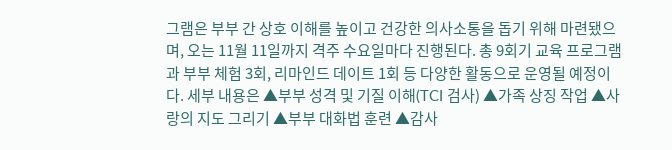그램은 부부 간 상호 이해를 높이고 건강한 의사소통을 돕기 위해 마련됐으며, 오는 11월 11일까지 격주 수요일마다 진행된다. 총 9회기 교육 프로그램과 부부 체험 3회, 리마인드 데이트 1회 등 다양한 활동으로 운영될 예정이다. 세부 내용은 ▲부부 성격 및 기질 이해(TCI 검사) ▲가족 상징 작업 ▲사랑의 지도 그리기 ▲부부 대화법 훈련 ▲감사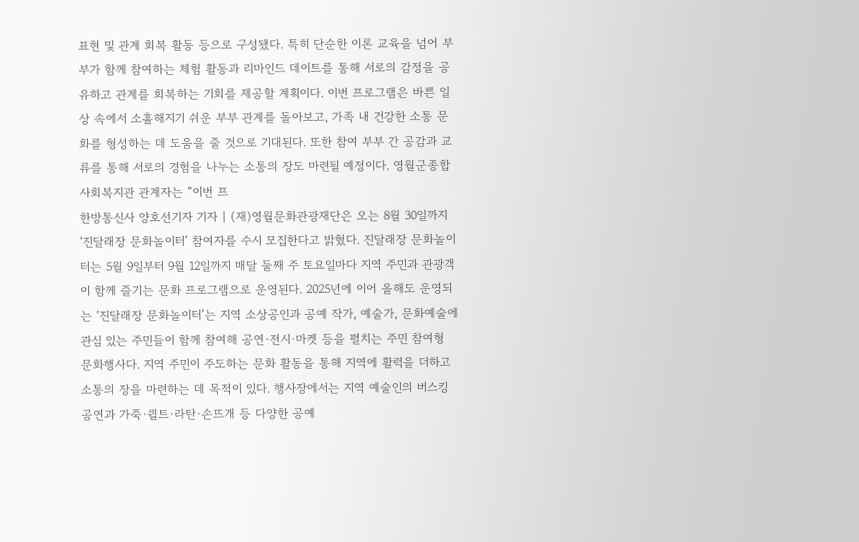표현 및 관계 회복 활동 등으로 구성됐다. 특히 단순한 이론 교육을 넘어 부부가 함께 참여하는 체험 활동과 리마인드 데이트를 통해 서로의 감정을 공유하고 관계를 회복하는 기회를 제공할 계획이다. 이번 프로그램은 바쁜 일상 속에서 소홀해지기 쉬운 부부 관계를 돌아보고, 가족 내 건강한 소통 문화를 형성하는 데 도움을 줄 것으로 기대된다. 또한 참여 부부 간 공감과 교류를 통해 서로의 경험을 나누는 소통의 장도 마련될 예정이다. 영월군종합사회복지관 관계자는 “이번 프
한방통신사 양호선기자 기자 | (재)영월문화관광재단은 오는 8월 30일까지 ‘진달래장 문화놀이터’ 참여자를 수시 모집한다고 밝혔다. 진달래장 문화놀이터는 5월 9일부터 9월 12일까지 매달 둘째 주 토요일마다 지역 주민과 관광객이 함께 즐기는 문화 프로그램으로 운영된다. 2025년에 이어 올해도 운영되는 ‘진달래장 문화놀이터’는 지역 소상공인과 공예 작가, 예술가, 문화예술에 관심 있는 주민들이 함께 참여해 공연·전시·마켓 등을 펼치는 주민 참여형 문화행사다. 지역 주민이 주도하는 문화 활동을 통해 지역에 활력을 더하고 소통의 장을 마련하는 데 목적이 있다. 행사장에서는 지역 예술인의 버스킹 공연과 가죽·퀼트·라탄·손뜨개 등 다양한 공예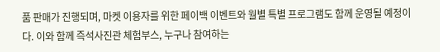품 판매가 진행되며, 마켓 이용자를 위한 페이백 이벤트와 월별 특별 프로그램도 함께 운영될 예정이다. 이와 함께 즉석사진관 체험부스, 누구나 참여하는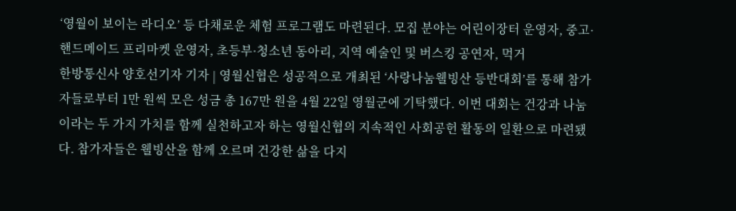‘영월이 보이는 라디오’ 등 다채로운 체험 프로그램도 마련된다. 모집 분야는 어린이장터 운영자, 중고·핸드메이드 프리마켓 운영자, 초등부·청소년 동아리, 지역 예술인 및 버스킹 공연자, 먹거
한방통신사 양호선기자 기자 | 영월신협은 성공적으로 개최된 ‘사랑나눔웰빙산 등반대회’를 통해 참가자들로부터 1만 원씩 모은 성금 총 167만 원을 4월 22일 영월군에 기탁했다. 이번 대회는 건강과 나눔이라는 두 가지 가치를 함께 실천하고자 하는 영월신협의 지속적인 사회공헌 활동의 일환으로 마련됐다. 참가자들은 웰빙산을 함께 오르며 건강한 삶을 다지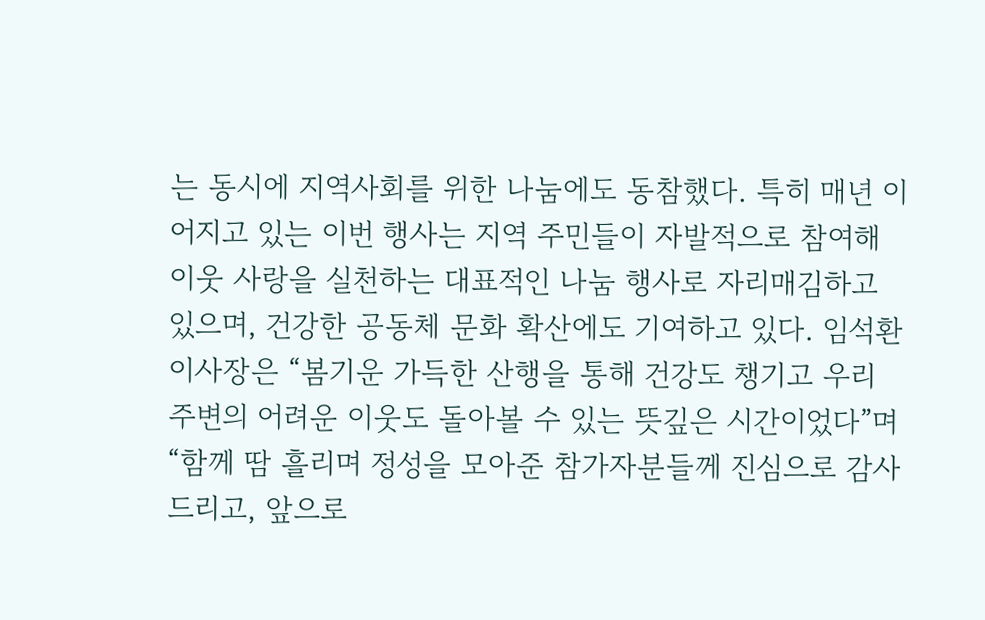는 동시에 지역사회를 위한 나눔에도 동참했다. 특히 매년 이어지고 있는 이번 행사는 지역 주민들이 자발적으로 참여해 이웃 사랑을 실천하는 대표적인 나눔 행사로 자리매김하고 있으며, 건강한 공동체 문화 확산에도 기여하고 있다. 임석환 이사장은 “봄기운 가득한 산행을 통해 건강도 챙기고 우리 주변의 어려운 이웃도 돌아볼 수 있는 뜻깊은 시간이었다”며 “함께 땀 흘리며 정성을 모아준 참가자분들께 진심으로 감사드리고, 앞으로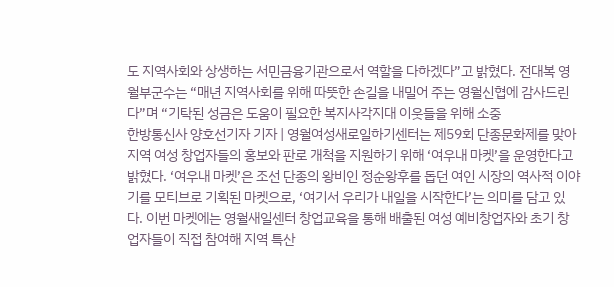도 지역사회와 상생하는 서민금융기관으로서 역할을 다하겠다”고 밝혔다. 전대복 영월부군수는 “매년 지역사회를 위해 따뜻한 손길을 내밀어 주는 영월신협에 감사드린다”며 “기탁된 성금은 도움이 필요한 복지사각지대 이웃들을 위해 소중
한방통신사 양호선기자 기자 | 영월여성새로일하기센터는 제59회 단종문화제를 맞아 지역 여성 창업자들의 홍보와 판로 개척을 지원하기 위해 ‘여우내 마켓’을 운영한다고 밝혔다. ‘여우내 마켓’은 조선 단종의 왕비인 정순왕후를 돕던 여인 시장의 역사적 이야기를 모티브로 기획된 마켓으로, ‘여기서 우리가 내일을 시작한다’는 의미를 담고 있다. 이번 마켓에는 영월새일센터 창업교육을 통해 배출된 여성 예비창업자와 초기 창업자들이 직접 참여해 지역 특산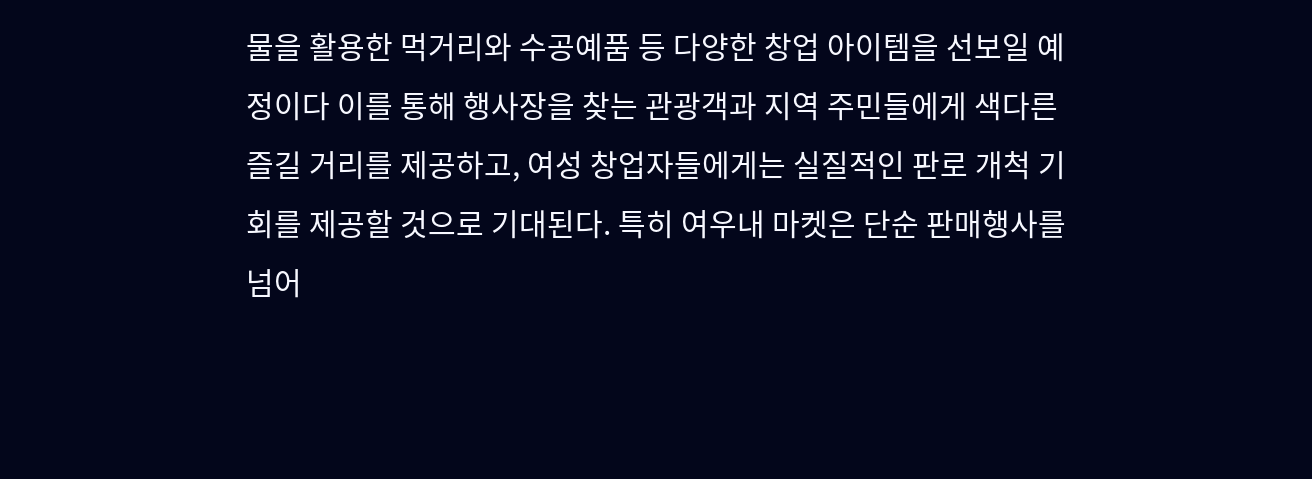물을 활용한 먹거리와 수공예품 등 다양한 창업 아이템을 선보일 예정이다 이를 통해 행사장을 찾는 관광객과 지역 주민들에게 색다른 즐길 거리를 제공하고, 여성 창업자들에게는 실질적인 판로 개척 기회를 제공할 것으로 기대된다. 특히 여우내 마켓은 단순 판매행사를 넘어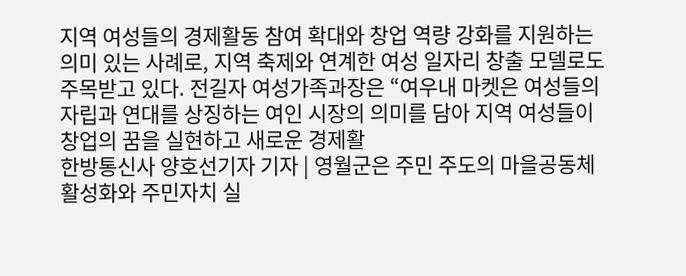지역 여성들의 경제활동 참여 확대와 창업 역량 강화를 지원하는 의미 있는 사례로, 지역 축제와 연계한 여성 일자리 창출 모델로도 주목받고 있다. 전길자 여성가족과장은 “여우내 마켓은 여성들의 자립과 연대를 상징하는 여인 시장의 의미를 담아 지역 여성들이 창업의 꿈을 실현하고 새로운 경제활
한방통신사 양호선기자 기자 | 영월군은 주민 주도의 마을공동체 활성화와 주민자치 실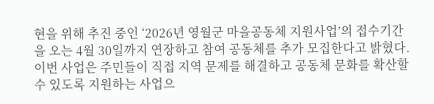현을 위해 추진 중인 ‘2026년 영월군 마을공동체 지원사업’의 접수기간을 오는 4월 30일까지 연장하고 참여 공동체를 추가 모집한다고 밝혔다. 이번 사업은 주민들이 직접 지역 문제를 해결하고 공동체 문화를 확산할 수 있도록 지원하는 사업으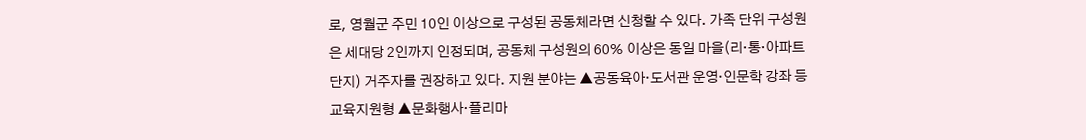로, 영월군 주민 10인 이상으로 구성된 공동체라면 신청할 수 있다. 가족 단위 구성원은 세대당 2인까지 인정되며, 공동체 구성원의 60% 이상은 동일 마을(리·통·아파트단지) 거주자를 권장하고 있다. 지원 분야는 ▲공동육아·도서관 운영·인문학 강좌 등 교육지원형 ▲문화행사·플리마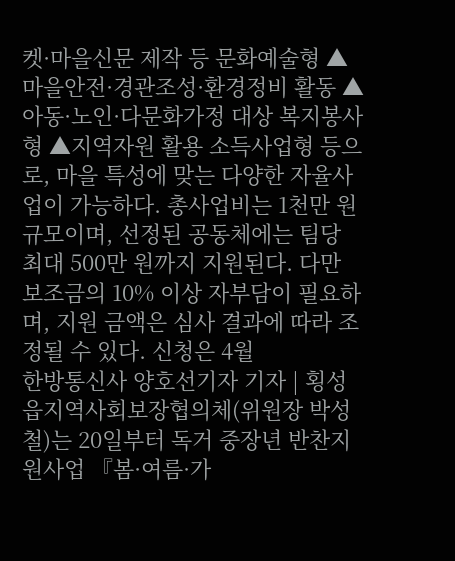켓·마을신문 제작 등 문화예술형 ▲마을안전·경관조성·환경정비 활동 ▲아동·노인·다문화가정 대상 복지봉사형 ▲지역자원 활용 소득사업형 등으로, 마을 특성에 맞는 다양한 자율사업이 가능하다. 총사업비는 1천만 원 규모이며, 선정된 공동체에는 팀당 최대 500만 원까지 지원된다. 다만 보조금의 10% 이상 자부담이 필요하며, 지원 금액은 심사 결과에 따라 조정될 수 있다. 신청은 4월
한방통신사 양호선기자 기자 | 횡성읍지역사회보장협의체(위원장 박성철)는 20일부터 독거 중장년 반찬지원사업 『봄·여름·가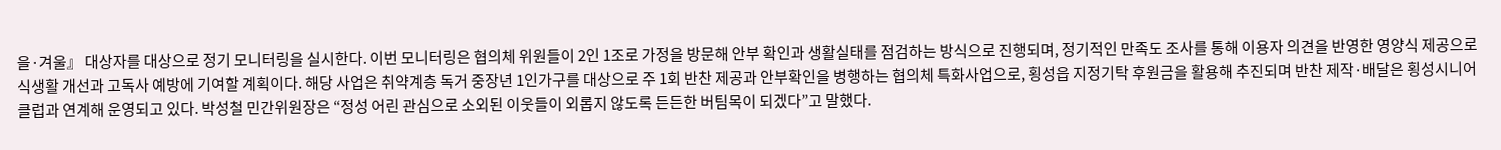을·겨울』 대상자를 대상으로 정기 모니터링을 실시한다. 이번 모니터링은 협의체 위원들이 2인 1조로 가정을 방문해 안부 확인과 생활실태를 점검하는 방식으로 진행되며, 정기적인 만족도 조사를 통해 이용자 의견을 반영한 영양식 제공으로 식생활 개선과 고독사 예방에 기여할 계획이다. 해당 사업은 취약계층 독거 중장년 1인가구를 대상으로 주 1회 반찬 제공과 안부확인을 병행하는 협의체 특화사업으로, 횡성읍 지정기탁 후원금을 활용해 추진되며 반찬 제작·배달은 횡성시니어클럽과 연계해 운영되고 있다. 박성철 민간위원장은 “정성 어린 관심으로 소외된 이웃들이 외롭지 않도록 든든한 버팀목이 되겠다”고 말했다.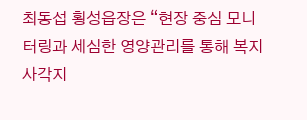최동섭 횡성읍장은 “현장 중심 모니터링과 세심한 영양관리를 통해 복지 사각지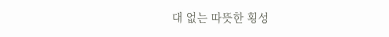대 없는 따뜻한 횡성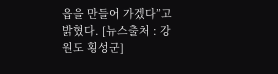읍을 만들어 가겠다”고 밝혔다. [뉴스출처 : 강원도 횡성군]